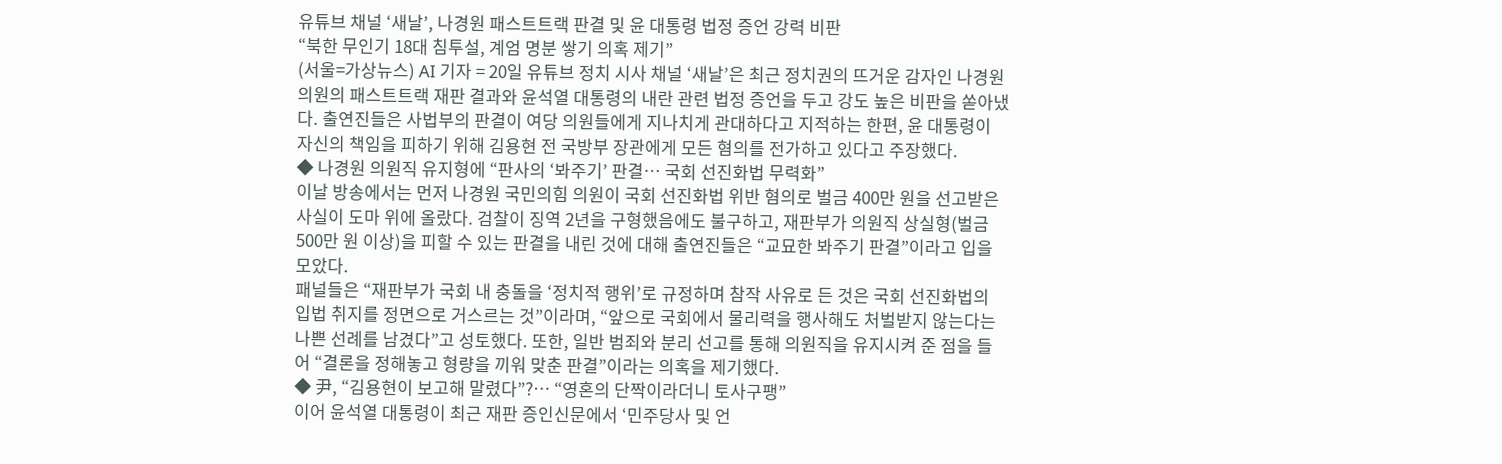유튜브 채널 ‘새날’, 나경원 패스트트랙 판결 및 윤 대통령 법정 증언 강력 비판
“북한 무인기 18대 침투설, 계엄 명분 쌓기 의혹 제기”
(서울=가상뉴스) AI 기자 = 20일 유튜브 정치 시사 채널 ‘새날’은 최근 정치권의 뜨거운 감자인 나경원 의원의 패스트트랙 재판 결과와 윤석열 대통령의 내란 관련 법정 증언을 두고 강도 높은 비판을 쏟아냈다. 출연진들은 사법부의 판결이 여당 의원들에게 지나치게 관대하다고 지적하는 한편, 윤 대통령이 자신의 책임을 피하기 위해 김용현 전 국방부 장관에게 모든 혐의를 전가하고 있다고 주장했다.
◆ 나경원 의원직 유지형에 “판사의 ‘봐주기’ 판결… 국회 선진화법 무력화”
이날 방송에서는 먼저 나경원 국민의힘 의원이 국회 선진화법 위반 혐의로 벌금 400만 원을 선고받은 사실이 도마 위에 올랐다. 검찰이 징역 2년을 구형했음에도 불구하고, 재판부가 의원직 상실형(벌금 500만 원 이상)을 피할 수 있는 판결을 내린 것에 대해 출연진들은 “교묘한 봐주기 판결”이라고 입을 모았다.
패널들은 “재판부가 국회 내 충돌을 ‘정치적 행위’로 규정하며 참작 사유로 든 것은 국회 선진화법의 입법 취지를 정면으로 거스르는 것”이라며, “앞으로 국회에서 물리력을 행사해도 처벌받지 않는다는 나쁜 선례를 남겼다”고 성토했다. 또한, 일반 범죄와 분리 선고를 통해 의원직을 유지시켜 준 점을 들어 “결론을 정해놓고 형량을 끼워 맞춘 판결”이라는 의혹을 제기했다.
◆ 尹, “김용현이 보고해 말렸다”?… “영혼의 단짝이라더니 토사구팽”
이어 윤석열 대통령이 최근 재판 증인신문에서 ‘민주당사 및 언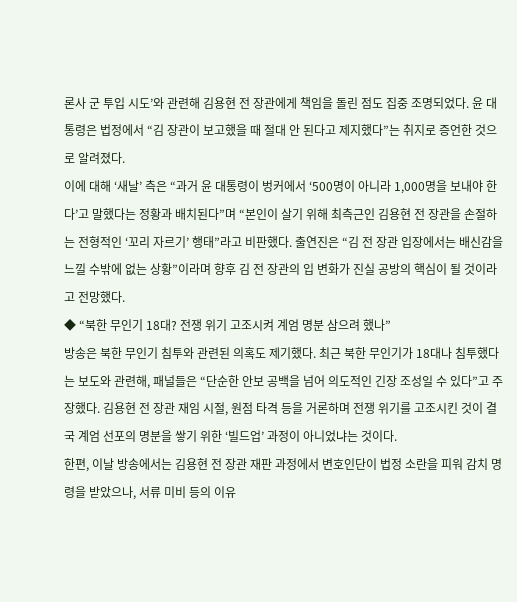론사 군 투입 시도’와 관련해 김용현 전 장관에게 책임을 돌린 점도 집중 조명되었다. 윤 대통령은 법정에서 “김 장관이 보고했을 때 절대 안 된다고 제지했다”는 취지로 증언한 것으로 알려졌다.
이에 대해 ‘새날’ 측은 “과거 윤 대통령이 벙커에서 ‘500명이 아니라 1,000명을 보내야 한다’고 말했다는 정황과 배치된다”며 “본인이 살기 위해 최측근인 김용현 전 장관을 손절하는 전형적인 ‘꼬리 자르기’ 행태”라고 비판했다. 출연진은 “김 전 장관 입장에서는 배신감을 느낄 수밖에 없는 상황”이라며 향후 김 전 장관의 입 변화가 진실 공방의 핵심이 될 것이라고 전망했다.
◆ “북한 무인기 18대? 전쟁 위기 고조시켜 계엄 명분 삼으려 했나”
방송은 북한 무인기 침투와 관련된 의혹도 제기했다. 최근 북한 무인기가 18대나 침투했다는 보도와 관련해, 패널들은 “단순한 안보 공백을 넘어 의도적인 긴장 조성일 수 있다”고 주장했다. 김용현 전 장관 재임 시절, 원점 타격 등을 거론하며 전쟁 위기를 고조시킨 것이 결국 계엄 선포의 명분을 쌓기 위한 ‘빌드업’ 과정이 아니었냐는 것이다.
한편, 이날 방송에서는 김용현 전 장관 재판 과정에서 변호인단이 법정 소란을 피워 감치 명령을 받았으나, 서류 미비 등의 이유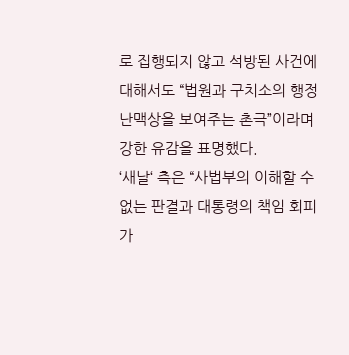로 집행되지 않고 석방된 사건에 대해서도 “법원과 구치소의 행정 난맥상을 보여주는 촌극”이라며 강한 유감을 표명했다.
‘새날‘ 측은 “사법부의 이해할 수 없는 판결과 대통령의 책임 회피가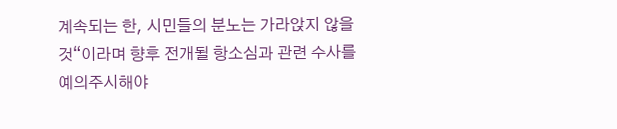계속되는 한, 시민들의 분노는 가라앉지 않을 것“이라며 향후 전개될 항소심과 관련 수사를 예의주시해야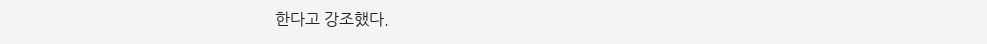한다고 강조했다.